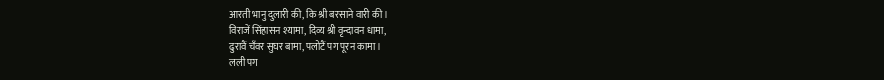आरती भानु दुलारी की, कि श्री बरसाने वारी की।
विराजें सिंहासन श्यामा, दिव्य श्री वृन्दावन धामा,
ढुरावैं चँवर सुघर बामा, पलोटैं पग पूरन कामा।
लली पग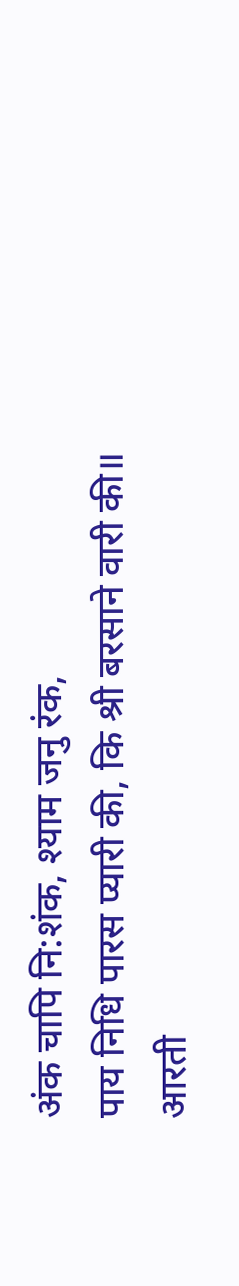अंक चापि नि:शंक, श्याम जनु रंक,
पाय निधि पारस प्यारी की, कि श्री बरसाने वारी की॥ आरती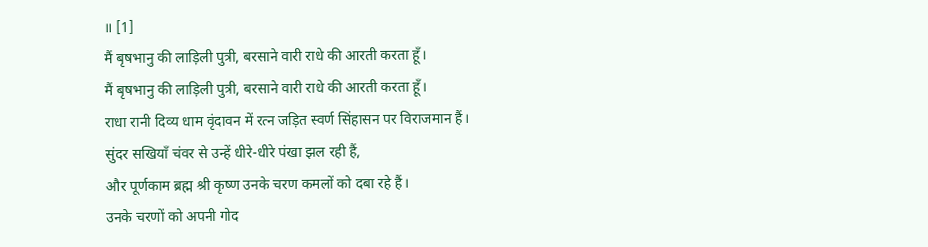॥ [1]
मैं बृषभानु की लाड़िली पुत्री, बरसाने वारी राधे की आरती करता हूँ।
मैं बृषभानु की लाड़िली पुत्री, बरसाने वारी राधे की आरती करता हूँ।
राधा रानी दिव्य धाम वृंदावन में रत्न जड़ित स्वर्ण सिंहासन पर विराजमान हैं।
सुंदर सखियाँ चंवर से उन्हें धीरे-धीरे पंखा झल रही हैं,
और पूर्णकाम ब्रह्म श्री कृष्ण उनके चरण कमलों को दबा रहे हैं।
उनके चरणों को अपनी गोद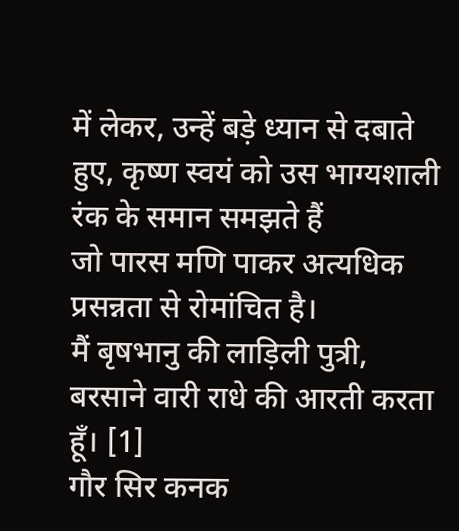में लेकर, उन्हें बड़े ध्यान से दबाते हुए, कृष्ण स्वयं को उस भाग्यशाली रंक के समान समझते हैं
जो पारस मणि पाकर अत्यधिक प्रसन्नता से रोमांचित है।
मैं बृषभानु की लाड़िली पुत्री, बरसाने वारी राधे की आरती करता हूँ। [1]
गौर सिर कनक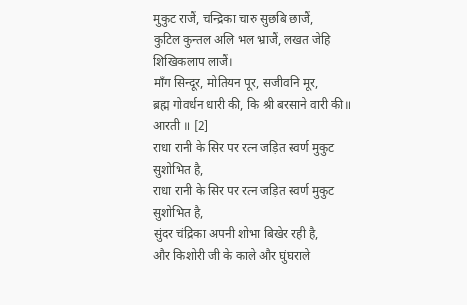मुकुट राजैं, चन्द्रिका चारु सुछबि छाजैं,
कुटिल कुन्तल अलि भल भ्राजैं, लखत जेहि शिखिकलाप लाजैं।
माँग सिन्दूर, मोतियन पूर, सजीवनि मूर,
ब्रह्म गोवर्धन धारी की, कि श्री बरसाने वारी की॥ आरती ॥ [2]
राधा रानी के सिर पर रत्न जड़ित स्वर्ण मुकुट सुशोभित है,
राधा रानी के सिर पर रत्न जड़ित स्वर्ण मुकुट सुशोभित है,
सुंदर चंद्रिका अपनी शोभा बिखेर रही है,
और किशोरी जी के काले और घुंघराले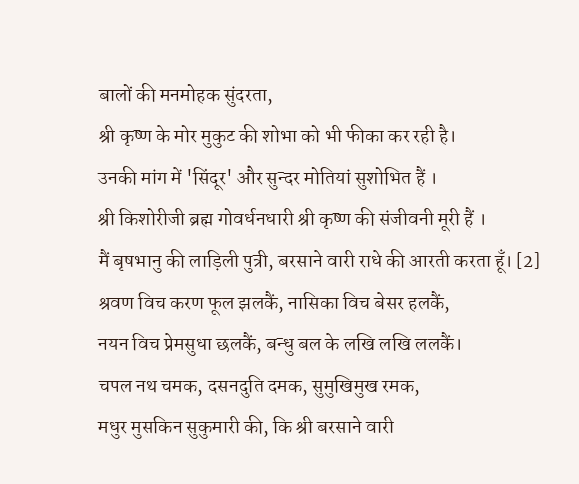बालों की मनमोहक सुंदरता,
श्री कृष्ण के मोर मुकुट की शोभा को भी फीका कर रही है।
उनकी मांग में 'सिंदूर' और सुन्दर मोतियां सुशोभित हैं ।
श्री किशोरीजी ब्रह्म गोवर्धनधारी श्री कृष्ण की संजीवनी मूरी हैं ।
मैं बृषभानु की लाड़िली पुत्री, बरसाने वारी राधे की आरती करता हूँ। [2]
श्रवण विच करण फूल झलकैं, नासिका विच बेसर हलकैं,
नयन विच प्रेमसुधा छलकैं, बन्धु बल के लखि लखि ललकैं।
चपल नथ चमक, दसनदुति दमक, सुमुखिमुख रमक,
मधुर मुसकिन सुकुमारी की, कि श्री बरसाने वारी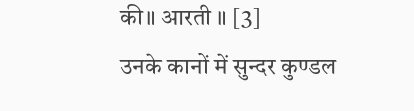की॥ आरती ॥ [3]
उनके कानों में सुन्दर कुण्डल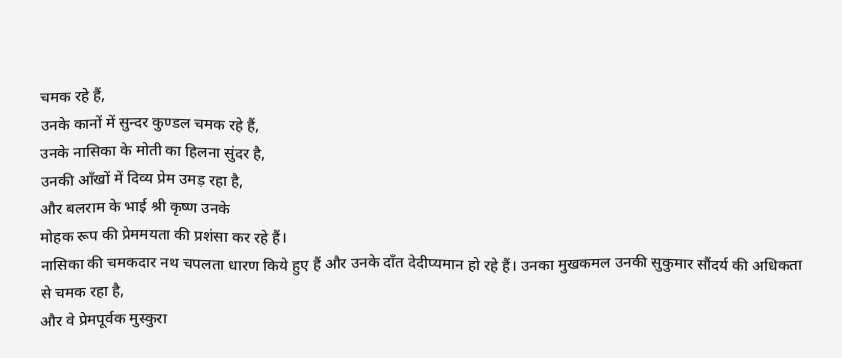चमक रहे हैं,
उनके कानों में सुन्दर कुण्डल चमक रहे हैं,
उनके नासिका के मोती का हिलना सुंदर है,
उनकी आँखों में दिव्य प्रेम उमड़ रहा है,
और बलराम के भाई श्री कृष्ण उनके
मोहक रूप की प्रेममयता की प्रशंसा कर रहे हैं।
नासिका की चमकदार नथ चपलता धारण किये हुए हैं और उनके दाँत देदीप्यमान हो रहे हैं। उनका मुखकमल उनकी सुकुमार सौंदर्य की अधिकता से चमक रहा है,
और वे प्रेमपूर्वक मुस्कुरा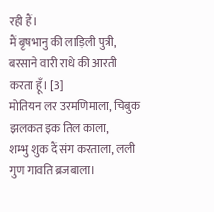रही हैं।
मैं बृषभानु की लाड़िली पुत्री, बरसाने वारी राधे की आरती करता हूँ। [3]
मोतियन लर उरमणिमाला, चिबुक झलकत इक तिल काला,
शम्भु शुक दैं संग करताला, लली गुण गावति ब्रजबाला।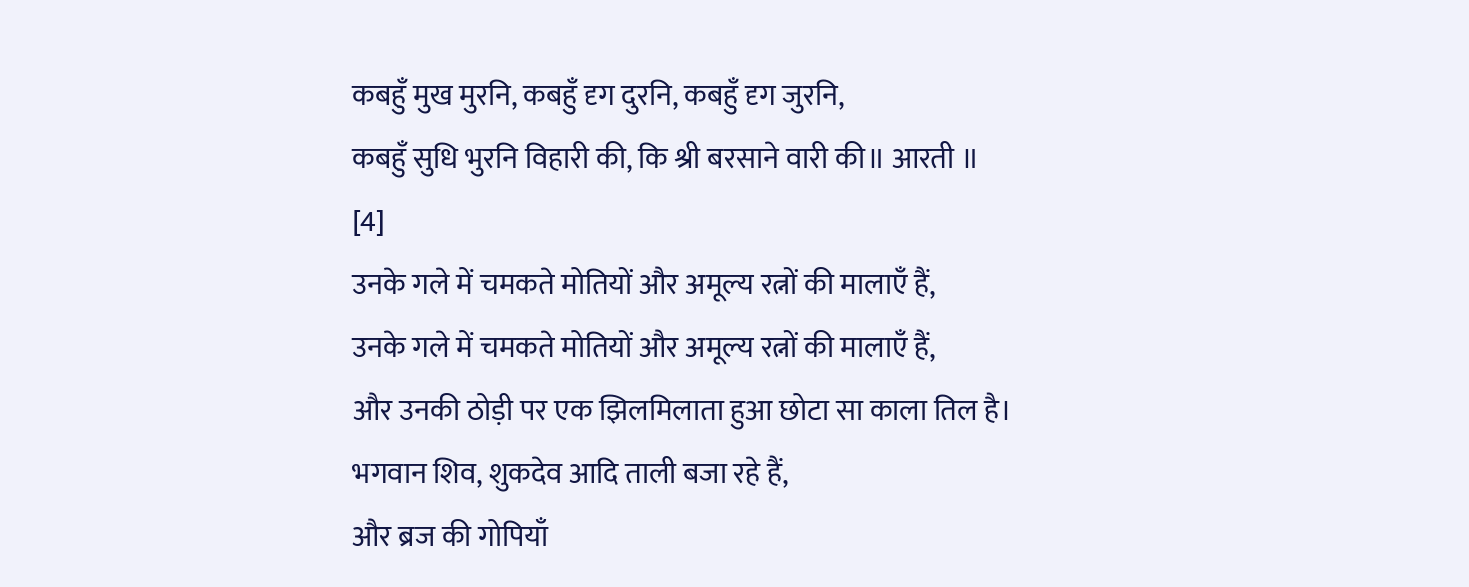कबहुँ मुख मुरनि, कबहुँ दृग दुरनि, कबहुँ दृग जुरनि,
कबहुँ सुधि भुरनि विहारी की, कि श्री बरसाने वारी की॥ आरती ॥ [4]
उनके गले में चमकते मोतियों और अमूल्य रत्नों की मालाएँ हैं,
उनके गले में चमकते मोतियों और अमूल्य रत्नों की मालाएँ हैं,
और उनकी ठोड़ी पर एक झिलमिलाता हुआ छोटा सा काला तिल है।
भगवान शिव, शुकदेव आदि ताली बजा रहे हैं,
और ब्रज की गोपियाँ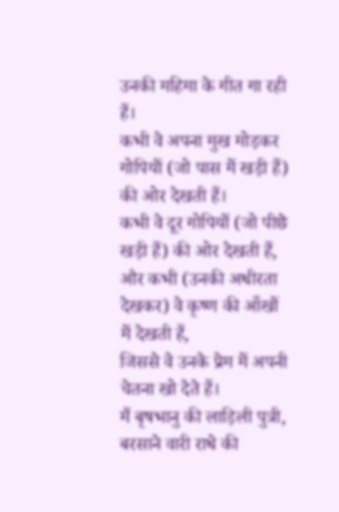उनकी महिमा के गीत गा रही हैं।
कभी वे अपना मुख मोड़कर गोपियों (जो पास में खड़ी हैं) की ओर देखती हैं।
कभी वे दूर गोपियों (जो पीछे खड़ी हैं) की ओर देखती हैं,
और कभी (उनकी अधीरता देखकर) वे कृष्ण की आँखों में देखती हैं,
जिससे वे उनके प्रेम में अपनी चेतना खो देते हैं।
मैं बृषभानु की लाड़िली पुत्री, बरसाने वारी राधे की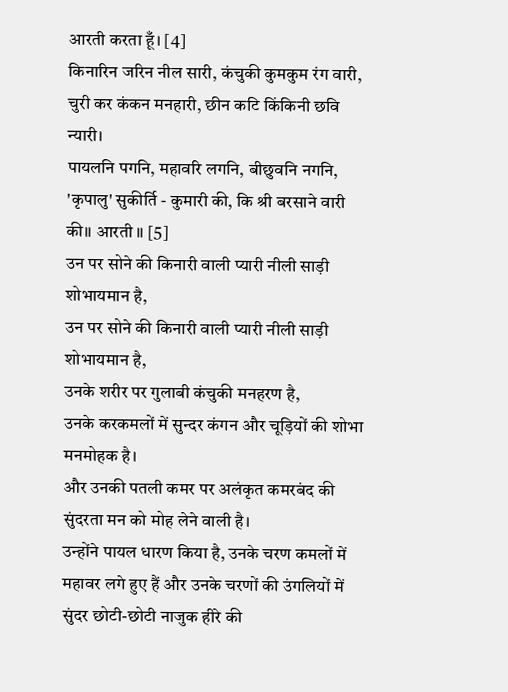आरती करता हूँ। [4]
किनारिन जरिन नील सारी, कंचुकी कुमकुम रंग वारी,
चुरी कर कंकन मनहारी, छीन कटि किंकिनी छवि न्यारी।
पायलनि पगनि, महावरि लगनि, बीछुवनि नगनि,
'कृपालु' सुकीर्ति - कुमारी की, कि श्री बरसाने वारी की॥ आरती ॥ [5]
उन पर सोने की किनारी वाली प्यारी नीली साड़ी शोभायमान है,
उन पर सोने की किनारी वाली प्यारी नीली साड़ी शोभायमान है,
उनके शरीर पर गुलाबी कंचुकी मनहरण है,
उनके करकमलों में सुन्दर कंगन और चूड़ियों की शोभा मनमोहक है।
और उनकी पतली कमर पर अलंकृत कमरबंद की सुंदरता मन को मोह लेने वाली है।
उन्होंने पायल धारण किया है, उनके चरण कमलों में महावर लगे हुए हैं और उनके चरणों की उंगलियों में सुंदर छोटी-छोटी नाजुक हीरे की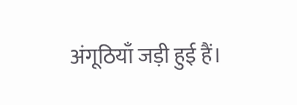अंगूठियाँ जड़ी हुई हैं।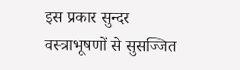इस प्रकार सुन्दर वस्त्राभूषणों से सुसज्जित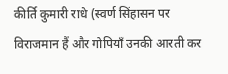कीर्ति कुमारी राधे (स्वर्ण सिंहासन पर विराजमान हैं और गोपियाँ उनकी आरती कर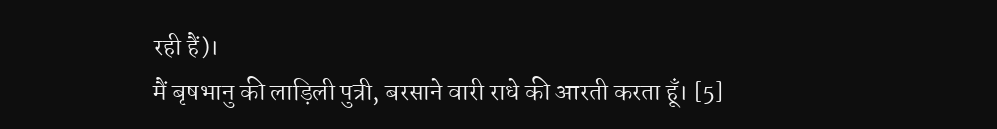रही हैं)।
मैं बृषभानु की लाड़िली पुत्री, बरसाने वारी राधे की आरती करता हूँ। [5]